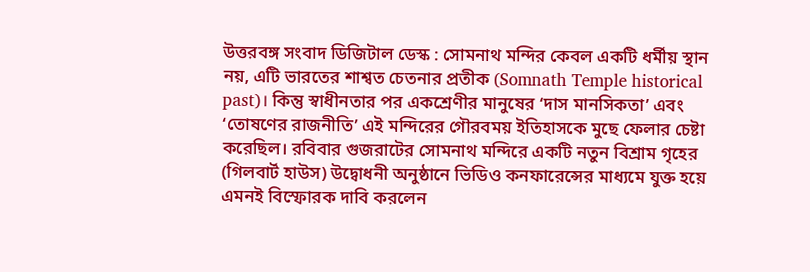উত্তরবঙ্গ সংবাদ ডিজিটাল ডেস্ক : সোমনাথ মন্দির কেবল একটি ধর্মীয় স্থান নয়, এটি ভারতের শাশ্বত চেতনার প্রতীক (Somnath Temple historical past)। কিন্তু স্বাধীনতার পর একশ্রেণীর মানুষের ‘দাস মানসিকতা’ এবং ‘তোষণের রাজনীতি’ এই মন্দিরের গৌরবময় ইতিহাসকে মুছে ফেলার চেষ্টা করেছিল। রবিবার গুজরাটের সোমনাথ মন্দিরে একটি নতুন বিশ্রাম গৃহের (গিলবার্ট হাউস) উদ্বোধনী অনুষ্ঠানে ভিডিও কনফারেন্সের মাধ্যমে যুক্ত হয়ে এমনই বিস্ফোরক দাবি করলেন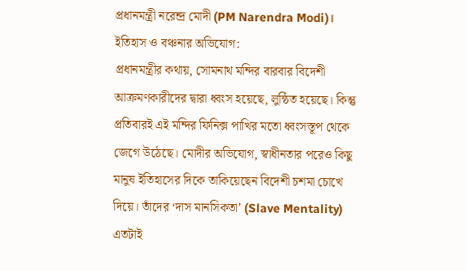প্রধানমন্ত্রী নরেন্দ্র মোদী (PM Narendra Modi)।
ইতিহাস ও বঞ্চনার অভিযোগ:
প্রধানমন্ত্রীর কথায়, সোমনাথ মন্দির বারবার বিদেশী আক্রমণকারীদের দ্বারা ধ্বংস হয়েছে, লুন্ঠিত হয়েছে। কিন্তু প্রতিবারই এই মন্দির ফিনিক্স পাখির মতো ধ্বংসস্তূপ থেকে জেগে উঠেছে। মোদীর অভিযোগ, স্বাধীনতার পরেও কিছু মানুষ ইতিহাসের দিকে তাকিয়েছেন বিদেশী চশমা চোখে দিয়ে। তাঁদের ‘দাস মানসিকতা’ (Slave Mentality) এতটাই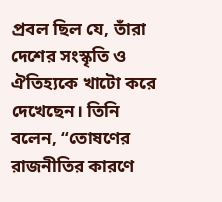প্রবল ছিল যে, তাঁরা দেশের সংস্কৃতি ও ঐতিহ্যকে খাটো করে দেখেছেন। তিনি বলেন, “তোষণের রাজনীতির কারণে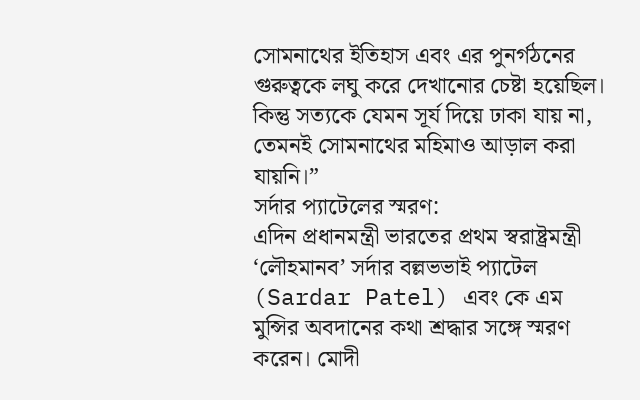সোমনাথের ইতিহাস এবং এর পুনর্গঠনের গুরুত্বকে লঘু করে দেখানোর চেষ্টা হয়েছিল। কিন্তু সত্যকে যেমন সূর্য দিয়ে ঢাকা যায় না, তেমনই সোমনাথের মহিমাও আড়াল করা যায়নি।”
সর্দার প্যাটেলের স্মরণ:
এদিন প্রধানমন্ত্রী ভারতের প্রথম স্বরাষ্ট্রমন্ত্রী ‘লৌহমানব’ সর্দার বল্লভভাই প্যাটেল (Sardar Patel) এবং কে এম মুন্সির অবদানের কথা শ্রদ্ধার সঙ্গে স্মরণ করেন। মোদী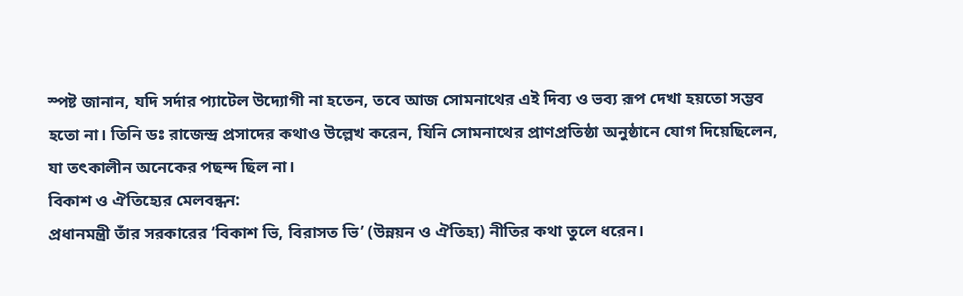স্পষ্ট জানান, যদি সর্দার প্যাটেল উদ্যোগী না হতেন, তবে আজ সোমনাথের এই দিব্য ও ভব্য রূপ দেখা হয়তো সম্ভব হতো না। তিনি ডঃ রাজেন্দ্র প্রসাদের কথাও উল্লেখ করেন, যিনি সোমনাথের প্রাণপ্রতিষ্ঠা অনুষ্ঠানে যোগ দিয়েছিলেন, যা তৎকালীন অনেকের পছন্দ ছিল না।
বিকাশ ও ঐতিহ্যের মেলবন্ধন:
প্রধানমন্ত্রী তাঁর সরকারের ‘বিকাশ ভি, বিরাসত ভি’ (উন্নয়ন ও ঐতিহ্য) নীতির কথা তুলে ধরেন।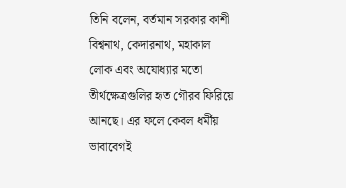তিনি বলেন, বর্তমান সরকার কাশী বিশ্বনাথ, কেদারনাথ, মহাকাল লোক এবং অযোধ্যার মতো তীর্থক্ষেত্রগুলির হৃত গৌরব ফিরিয়ে আনছে। এর ফলে কেবল ধর্মীয় ভাবাবেগই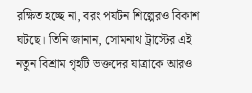রক্ষিত হচ্ছে না, বরং পর্যটন শিল্পেরও বিকাশ ঘটছে। তিনি জানান, সোমনাথ ট্রাস্টের এই নতুন বিশ্রাম গৃহটি ভক্তদের যাত্রাকে আরও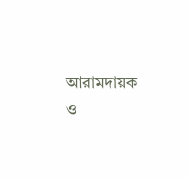আরামদায়ক ও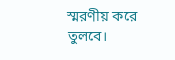স্মরণীয় করে তুলবে।